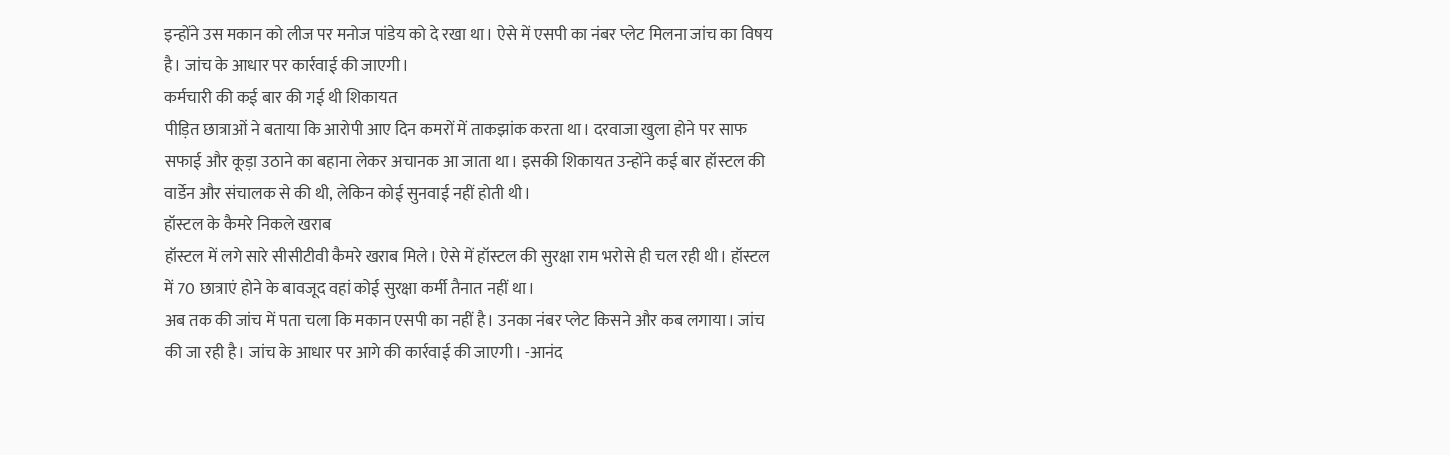इन्होंने उस मकान को लीज पर मनोज पांडेय को दे रखा था। ऐसे में एसपी का नंबर प्लेट मिलना जांच का विषय है। जांच के आधार पर कार्रवाई की जाएगी।
कर्मचारी की कई बार की गई थी शिकायत
पीड़ित छात्राओं ने बताया कि आरोपी आए दिन कमरों में ताकझांक करता था। दरवाजा खुला होने पर साफ सफाई और कूड़ा उठाने का बहाना लेकर अचानक आ जाता था। इसकी शिकायत उन्होंने कई बार हॉस्टल की वार्डेन और संचालक से की थी, लेकिन कोई सुनवाई नहीं होती थी।
हॉस्टल के कैमरे निकले खराब
हॉस्टल में लगे सारे सीसीटीवी कैमरे खराब मिले। ऐसे में हॉस्टल की सुरक्षा राम भरोसे ही चल रही थी। हॉस्टल में 70 छात्राएं होने के बावजूद वहां कोई सुरक्षा कर्मी तैनात नहीं था।
अब तक की जांच में पता चला कि मकान एसपी का नहीं है। उनका नंबर प्लेट किसने और कब लगाया। जांच की जा रही है। जांच के आधार पर आगे की कार्रवाई की जाएगी। -आनंद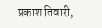प्रकाश तिवारी,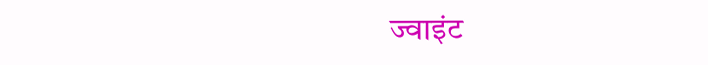ज्वाइंट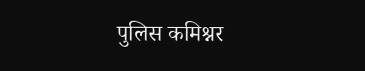पुलिस कमिश्नर